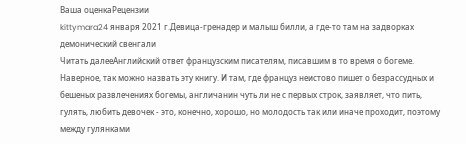Ваша оценкаРецензии
kittymara24 января 2021 г.Девица-гренадер и малыш билли, а где-то там на задворках демонический свенгали
Читать далееАнглийский ответ французским писателям, писавшим в то время о богеме. Наверное, так можно назвать эту книгу. И там, где француз неистово пишет о безрассудных и бешеных развлечениях богемы, англичанин чуть ли не с первых строк, заявляет, что пить, гулять, любить девочек - это, конечно, хорошо, но молодость так или иначе проходит, поэтому между гулянками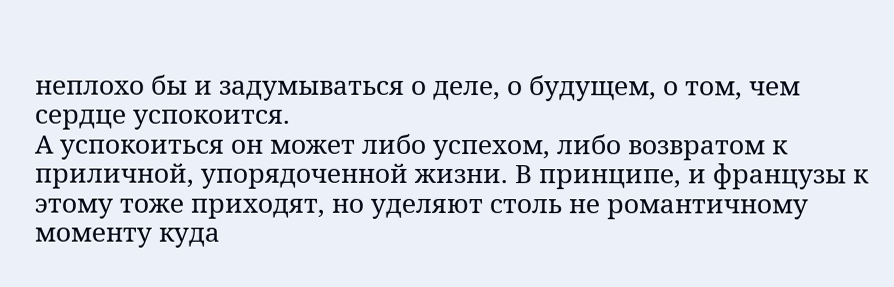неплохо бы и задумываться о деле, о будущем, о том, чем сердце успокоится.
А успокоиться он может либо успехом, либо возвратом к приличной, упорядоченной жизни. В принципе, и французы к этому тоже приходят, но уделяют столь не романтичному моменту куда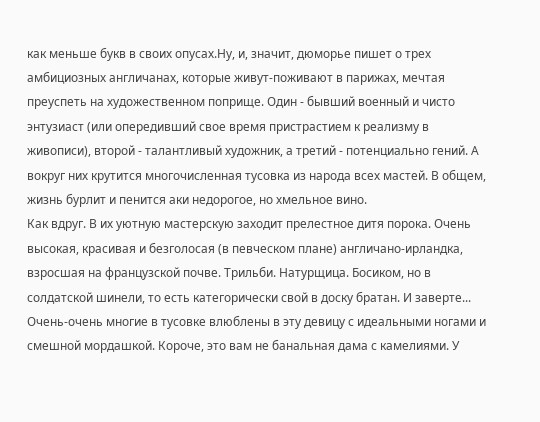как меньше букв в своих опусах.Ну, и, значит, дюморье пишет о трех амбициозных англичанах, которые живут-поживают в парижах, мечтая преуспеть на художественном поприще. Один - бывший военный и чисто энтузиаст (или опередивший свое время пристрастием к реализму в живописи), второй - талантливый художник, а третий - потенциально гений. А вокруг них крутится многочисленная тусовка из народа всех мастей. В общем, жизнь бурлит и пенится аки недорогое, но хмельное вино.
Как вдруг. В их уютную мастерскую заходит прелестное дитя порока. Очень высокая, красивая и безголосая (в певческом плане) англичано-ирландка, взросшая на французской почве. Трильби. Натурщица. Босиком, но в солдатской шинели, то есть категорически свой в доску братан. И заверте...
Очень-очень многие в тусовке влюблены в эту девицу с идеальными ногами и смешной мордашкой. Короче, это вам не банальная дама с камелиями. У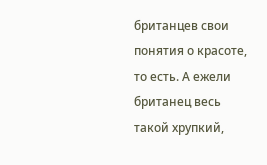британцев свои понятия о красоте, то есть. А ежели британец весь такой хрупкий,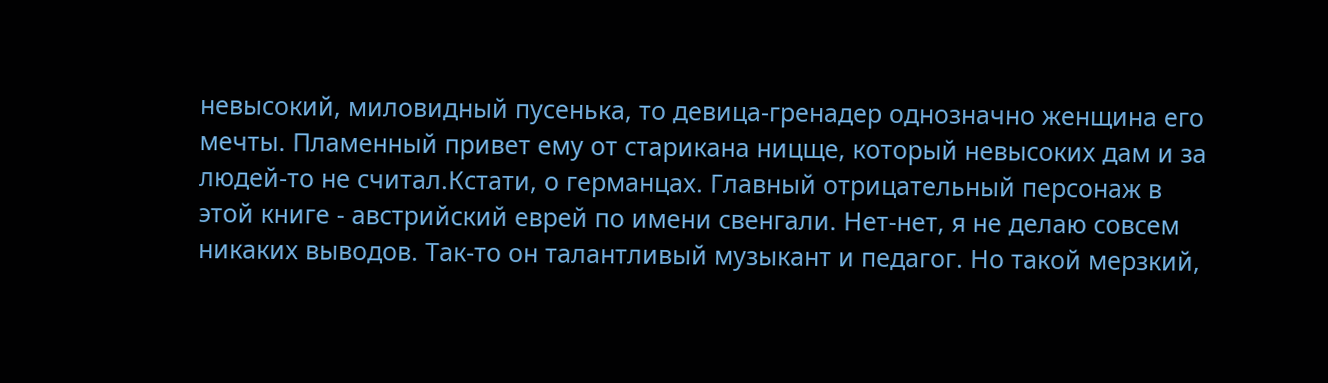невысокий, миловидный пусенька, то девица-гренадер однозначно женщина его мечты. Пламенный привет ему от старикана ницще, который невысоких дам и за людей-то не считал.Кстати, о германцах. Главный отрицательный персонаж в этой книге - австрийский еврей по имени свенгали. Нет-нет, я не делаю совсем никаких выводов. Так-то он талантливый музыкант и педагог. Но такой мерзкий,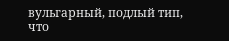вульгарный, подлый тип, что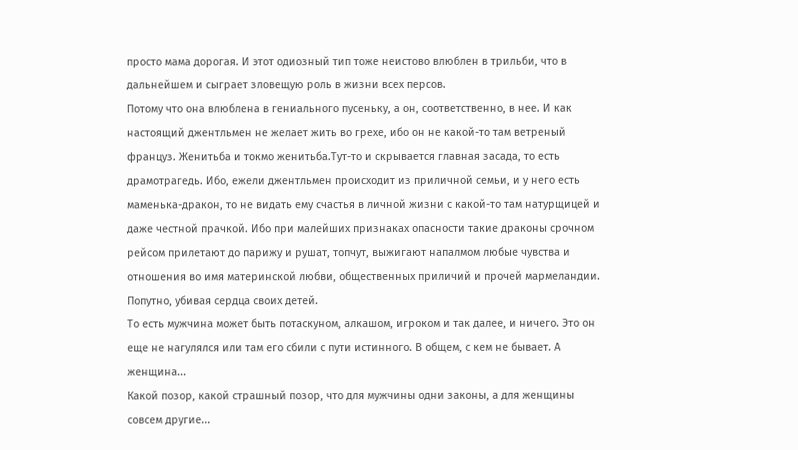просто мама дорогая. И этот одиозный тип тоже неистово влюблен в трильби, что в дальнейшем и сыграет зловещую роль в жизни всех персов.
Потому что она влюблена в гениального пусеньку, а он, соответственно, в нее. И как настоящий джентльмен не желает жить во грехе, ибо он не какой-то там ветреный француз. Женитьба и токмо женитьба.Тут-то и скрывается главная засада, то есть драмотрагедь. Ибо, ежели джентльмен происходит из приличной семьи, и у него есть маменька-дракон, то не видать ему счастья в личной жизни с какой-то там натурщицей и даже честной прачкой. Ибо при малейших признаках опасности такие драконы срочном рейсом прилетают до парижу и рушат, топчут, выжигают напалмом любые чувства и отношения во имя материнской любви, общественных приличий и прочей мармеландии. Попутно, убивая сердца своих детей.
То есть мужчина может быть потаскуном, алкашом, игроком и так далее, и ничего. Это он еще не нагулялся или там его сбили с пути истинного. В общем, с кем не бывает. А женщина...
Какой позор, какой страшный позор, что для мужчины одни законы, а для женщины совсем другие...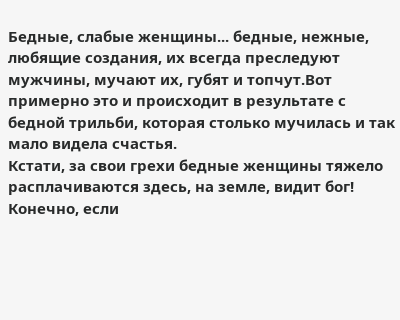Бедные, слабые женщины... бедные, нежные, любящие создания, их всегда преследуют мужчины, мучают их, губят и топчут.Вот примерно это и происходит в результате с бедной трильби, которая столько мучилась и так мало видела счастья.
Кстати, за свои грехи бедные женщины тяжело расплачиваются здесь, на земле, видит бог! Конечно, если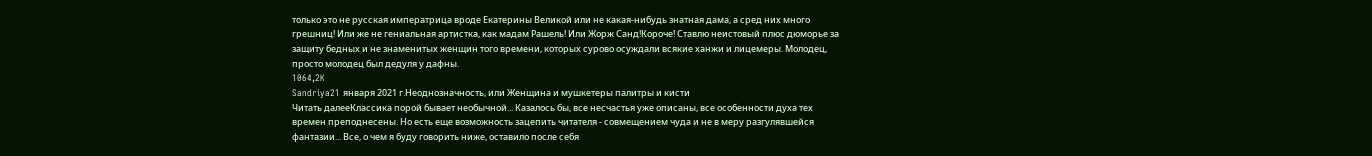только это не русская императрица вроде Екатерины Великой или не какая-нибудь знатная дама, а сред них много грешниц! Или же не гениальная артистка, как мадам Рашель! Или Жорж Санд!Короче! Ставлю неистовый плюс дюморье за защиту бедных и не знаменитых женщин того времени, которых сурово осуждали всякие ханжи и лицемеры. Молодец, просто молодец был дедуля у дафны.
1064,2K
Sandriya21 января 2021 г.Неоднозначность, или Женщина и мушкетеры палитры и кисти
Читать далееКлассика порой бывает необычной... Казалось бы, все несчастья уже описаны, все особенности духа тех времен преподнесены. Но есть еще возможность зацепить читателя - совмещением чуда и не в меру разгулявшейся фантазии... Все, о чем я буду говорить ниже, оставило после себя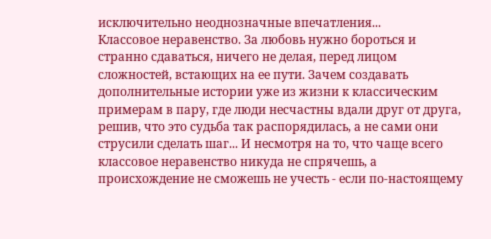исключительно неоднозначные впечатления...
Классовое неравенство. За любовь нужно бороться и странно сдаваться, ничего не делая, перед лицом сложностей, встающих на ее пути. Зачем создавать дополнительные истории уже из жизни к классическим примерам в пару, где люди несчастны вдали друг от друга, решив, что это судьба так распорядилась, а не сами они струсили сделать шаг... И несмотря на то, что чаще всего классовое неравенство никуда не спрячешь, а происхождение не сможешь не учесть - если по-настоящему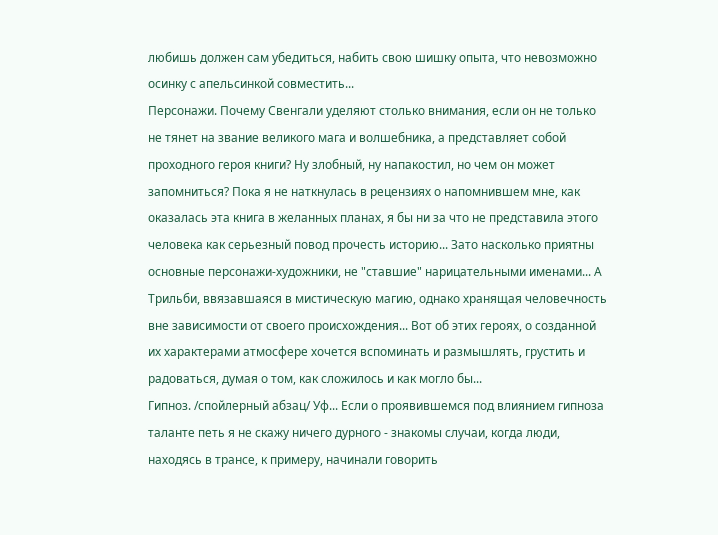любишь должен сам убедиться, набить свою шишку опыта, что невозможно осинку с апельсинкой совместить...
Персонажи. Почему Свенгали уделяют столько внимания, если он не только не тянет на звание великого мага и волшебника, а представляет собой проходного героя книги? Ну злобный, ну напакостил, но чем он может запомниться? Пока я не наткнулась в рецензиях о напомнившем мне, как оказалась эта книга в желанных планах, я бы ни за что не представила этого человека как серьезный повод прочесть историю... Зато насколько приятны основные персонажи-художники, не "ставшие" нарицательными именами... А Трильби, ввязавшаяся в мистическую магию, однако хранящая человечность вне зависимости от своего происхождения... Вот об этих героях, о созданной их характерами атмосфере хочется вспоминать и размышлять, грустить и радоваться, думая о том, как сложилось и как могло бы...
Гипноз. /спойлерный абзац/ Уф... Если о проявившемся под влиянием гипноза таланте петь я не скажу ничего дурного - знакомы случаи, когда люди, находясь в трансе, к примеру, начинали говорить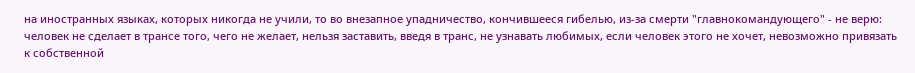на иностранных языках, которых никогда не учили, то во внезапное упадничество, кончившееся гибелью, из-за смерти "главнокомандующего" - не верю: человек не сделает в трансе того, чего не желает, нельзя заставить, введя в транс, не узнавать любимых, если человек этого не хочет, невозможно привязать к собственной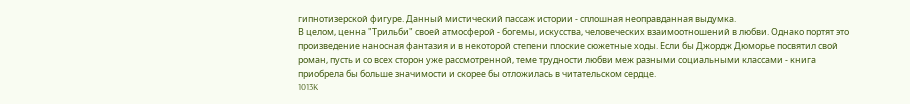гипнотизерской фигуре. Данный мистический пассаж истории - сплошная неоправданная выдумка.
В целом, ценна "Трильби" своей атмосферой - богемы, искусства, человеческих взаимоотношений в любви. Однако портят это произведение наносная фантазия и в некоторой степени плоские сюжетные ходы. Если бы Джордж Дюморье посвятил свой роман, пусть и со всех сторон уже рассмотренной, теме трудности любви меж разными социальными классами - книга приобрела бы больше значимости и скорее бы отложилась в читательском сердце.
1013K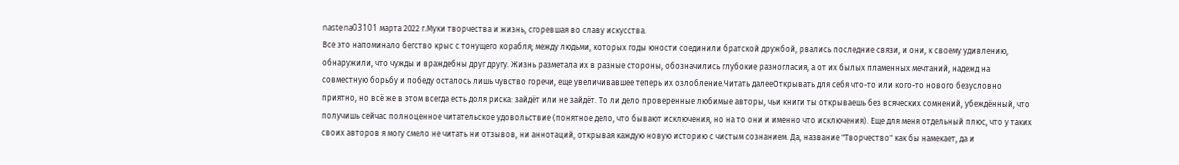nastena03101 марта 2022 г.Муки творчества и жизнь, сгоревшая во славу искусства.
Все это напоминало бегство крыс с тонущего корабля; между людьми, которых годы юности соединили братской дружбой, рвались последние связи, и они, к своему удивлению, обнаружили, что чужды и враждебны друг другу. Жизнь разметала их в разные стороны, обозначились глубокие разногласия, а от их былых пламенных мечтаний, надежд на совместную борьбу и победу осталось лишь чувство горечи, еще увеличивавшее теперь их озлобление.Читать далееОткрывать для себя что-то или кого-то нового безусловно приятно, но всё же в этом всегда есть доля риска: зайдёт или не зайдёт. То ли дело проверенные любимые авторы, чьи книги ты открываешь без всяческих сомнений, убеждённый, что получишь сейчас полноценное читательское удовольствие (понятное дело, что бывают исключения, но на то они и именно что исключения). Еще для меня отдельный плюс, что у таких своих авторов я могу смело не читать ни отзывов, ни аннотаций, открывая каждую новую историю с чистым сознанием. Да, название "Творчество" как бы намекает, да и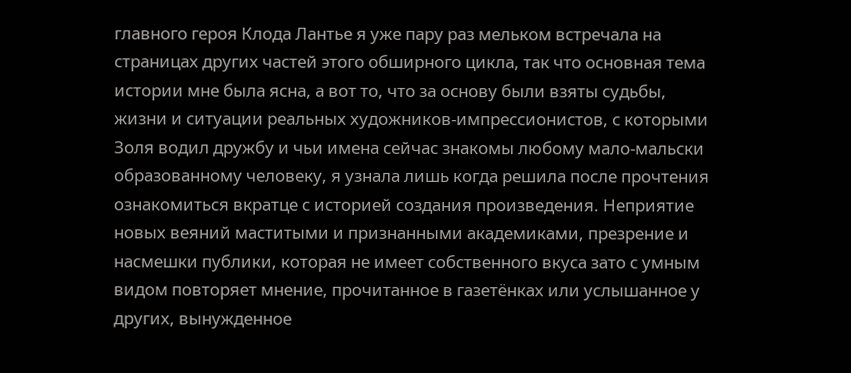главного героя Клода Лантье я уже пару раз мельком встречала на страницах других частей этого обширного цикла, так что основная тема истории мне была ясна, а вот то, что за основу были взяты судьбы, жизни и ситуации реальных художников-импрессионистов, с которыми Золя водил дружбу и чьи имена сейчас знакомы любому мало-мальски образованному человеку, я узнала лишь когда решила после прочтения ознакомиться вкратце с историей создания произведения. Неприятие новых веяний маститыми и признанными академиками, презрение и насмешки публики, которая не имеет собственного вкуса зато с умным видом повторяет мнение, прочитанное в газетёнках или услышанное у других, вынужденное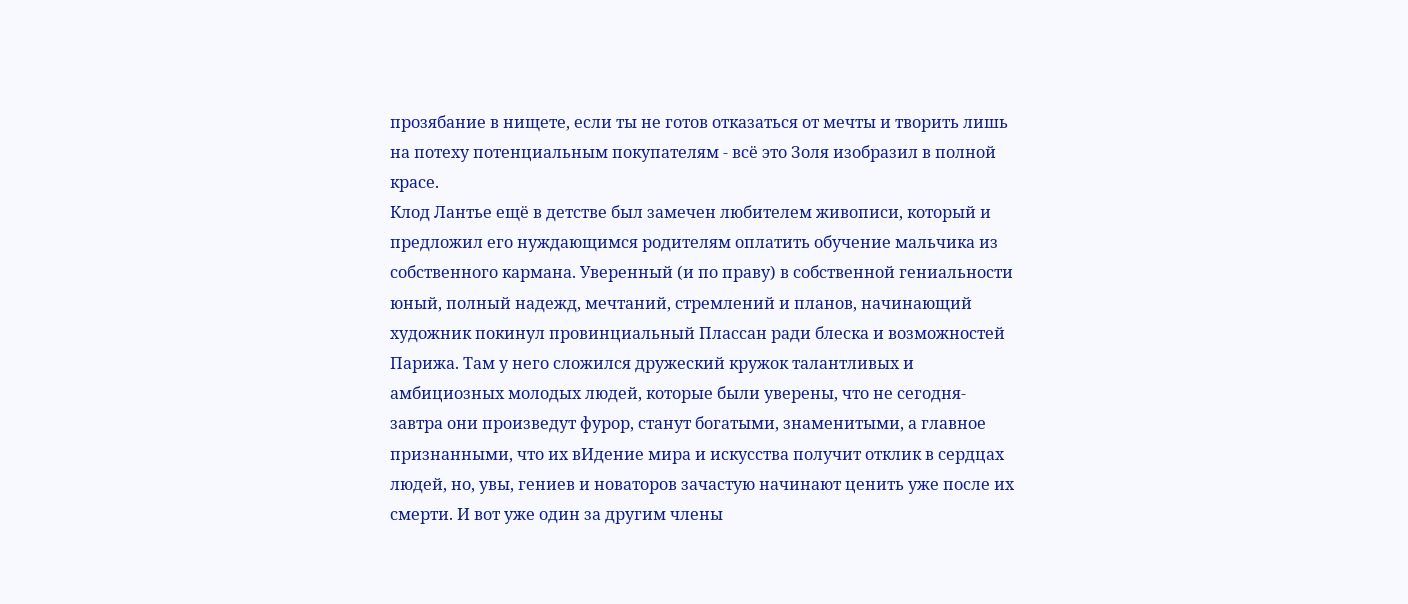прозябание в нищете, если ты не готов отказаться от мечты и творить лишь на потеху потенциальным покупателям - всё это Золя изобразил в полной красе.
Клод Лантье ещё в детстве был замечен любителем живописи, который и предложил его нуждающимся родителям оплатить обучение мальчика из собственного кармана. Уверенный (и по праву) в собственной гениальности юный, полный надежд, мечтаний, стремлений и планов, начинающий художник покинул провинциальный Плассан ради блеска и возможностей Парижа. Там у него сложился дружеский кружок талантливых и амбициозных молодых людей, которые были уверены, что не сегодня-завтра они произведут фурор, станут богатыми, знаменитыми, а главное признанными, что их вИдение мира и искусства получит отклик в сердцах людей, но, увы, гениев и новаторов зачастую начинают ценить уже после их смерти. И вот уже один за другим члены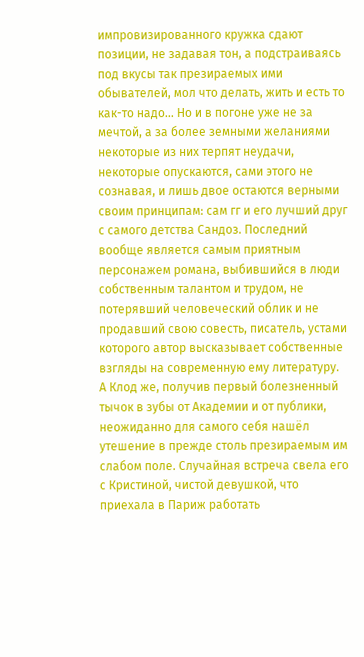импровизированного кружка сдают позиции, не задавая тон, а подстраиваясь под вкусы так презираемых ими обывателей, мол что делать, жить и есть то как-то надо... Но и в погоне уже не за мечтой, а за более земными желаниями некоторые из них терпят неудачи, некоторые опускаются, сами этого не сознавая, и лишь двое остаются верными своим принципам: сам гг и его лучший друг с самого детства Сандоз. Последний вообще является самым приятным персонажем романа, выбившийся в люди собственным талантом и трудом, не потерявший человеческий облик и не продавший свою совесть, писатель, устами которого автор высказывает собственные взгляды на современную ему литературу.
А Клод же, получив первый болезненный тычок в зубы от Академии и от публики, неожиданно для самого себя нашёл утешение в прежде столь презираемым им слабом поле. Случайная встреча свела его с Кристиной, чистой девушкой, что приехала в Париж работать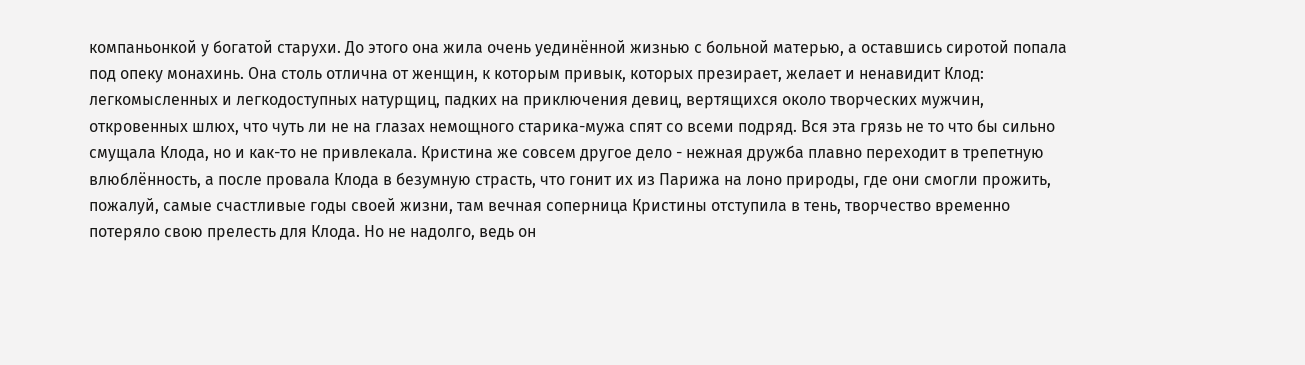компаньонкой у богатой старухи. До этого она жила очень уединённой жизнью с больной матерью, а оставшись сиротой попала под опеку монахинь. Она столь отлична от женщин, к которым привык, которых презирает, желает и ненавидит Клод: легкомысленных и легкодоступных натурщиц, падких на приключения девиц, вертящихся около творческих мужчин, откровенных шлюх, что чуть ли не на глазах немощного старика-мужа спят со всеми подряд. Вся эта грязь не то что бы сильно смущала Клода, но и как-то не привлекала. Кристина же совсем другое дело - нежная дружба плавно переходит в трепетную влюблённость, а после провала Клода в безумную страсть, что гонит их из Парижа на лоно природы, где они смогли прожить, пожалуй, самые счастливые годы своей жизни, там вечная соперница Кристины отступила в тень, творчество временно потеряло свою прелесть для Клода. Но не надолго, ведь он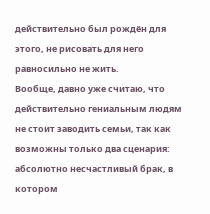действительно был рождён для этого, не рисовать для него равносильно не жить.
Вообще, давно уже считаю, что действительно гениальным людям не стоит заводить семьи, так как возможны только два сценария: абсолютно несчастливый брак, в котором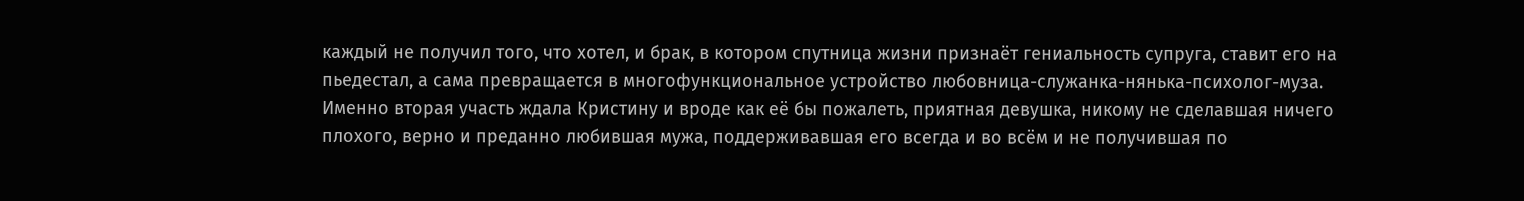каждый не получил того, что хотел, и брак, в котором спутница жизни признаёт гениальность супруга, ставит его на пьедестал, а сама превращается в многофункциональное устройство любовница-служанка-нянька-психолог-муза. Именно вторая участь ждала Кристину и вроде как её бы пожалеть, приятная девушка, никому не сделавшая ничего плохого, верно и преданно любившая мужа, поддерживавшая его всегда и во всём и не получившая по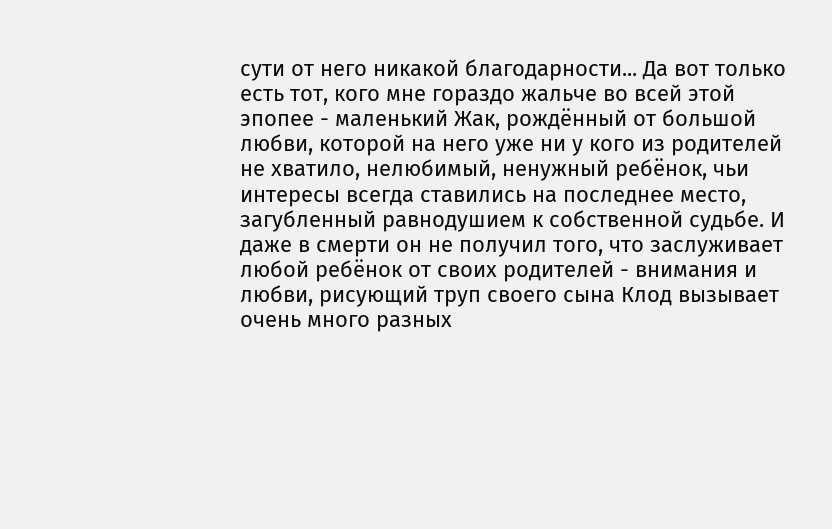сути от него никакой благодарности... Да вот только есть тот, кого мне гораздо жальче во всей этой эпопее - маленький Жак, рождённый от большой любви, которой на него уже ни у кого из родителей не хватило, нелюбимый, ненужный ребёнок, чьи интересы всегда ставились на последнее место, загубленный равнодушием к собственной судьбе. И даже в смерти он не получил того, что заслуживает любой ребёнок от своих родителей - внимания и любви, рисующий труп своего сына Клод вызывает очень много разных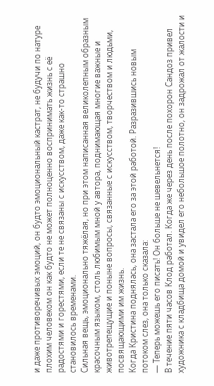и даже противоречивых эмоций, он будто эмоциональный кастрат, не будучи по натуре плохим человеком он как будто не может полноценно воспринимать жизнь с её радостями и горестями, если те не связаны с искусством, даже как-то страшно становилось временами.
Сильная вещь, эмоционально тяжёлая, но при этом написанная великолепным образным красочным языком, столь любимым мной у автора, поднимающая многие важные и животрепещущие и поныне вопросы, связанные с искусством, творчеством и людьми, посвящающими им жизнь.
Когда Кристина поднялась, она застала его за этой работой. Разразившись новым потоком слез, она только сказала:
— Теперь можешь его писать! Он больше не шевельнется!
В течение пяти часов Клод работал. Когда же через день после похорон Сандоз привел художника с кладбища домой и увидел его небольшое полотно, он задрожал от жалости и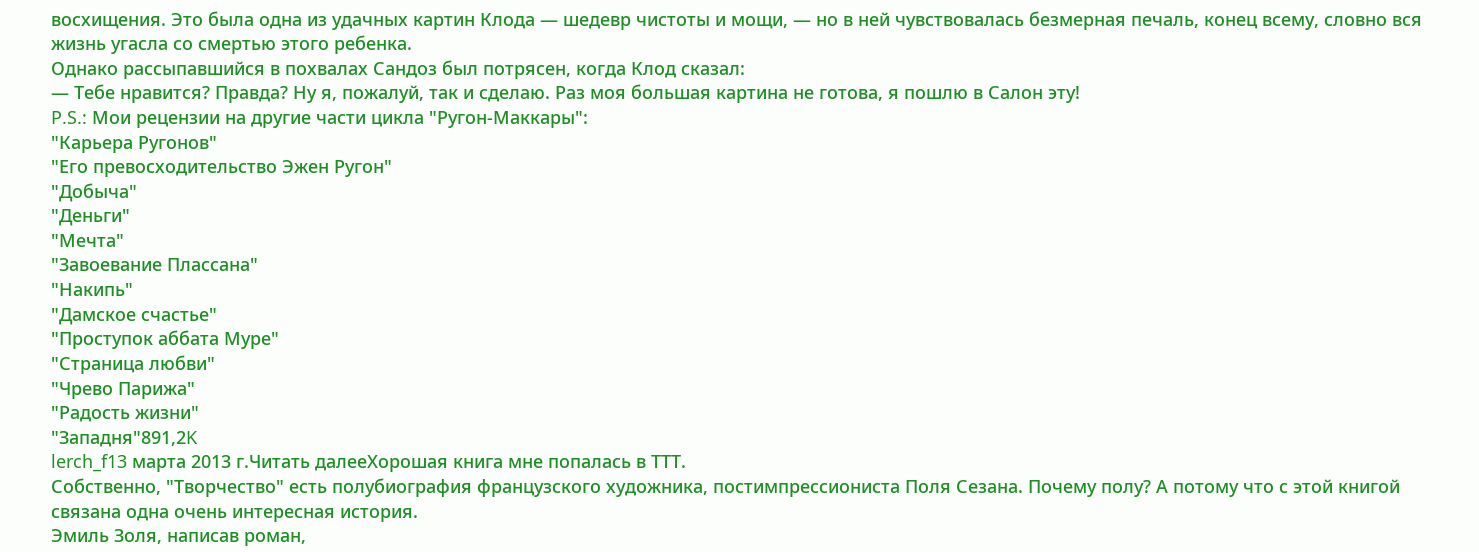восхищения. Это была одна из удачных картин Клода — шедевр чистоты и мощи, — но в ней чувствовалась безмерная печаль, конец всему, словно вся жизнь угасла со смертью этого ребенка.
Однако рассыпавшийся в похвалах Сандоз был потрясен, когда Клод сказал:
— Тебе нравится? Правда? Ну я, пожалуй, так и сделаю. Раз моя большая картина не готова, я пошлю в Салон эту!
P.S.: Мои рецензии на другие части цикла "Ругон-Маккары":
"Карьера Ругонов"
"Его превосходительство Эжен Ругон"
"Добыча"
"Деньги"
"Мечта"
"Завоевание Плассана"
"Накипь"
"Дамское счастье"
"Проступок аббата Муре"
"Страница любви"
"Чрево Парижа"
"Радость жизни"
"Западня"891,2K
lerch_f13 марта 2013 г.Читать далееХорошая книга мне попалась в ТТТ.
Собственно, "Творчество" есть полубиография французского художника, постимпрессиониста Поля Сезана. Почему полу? А потому что с этой книгой связана одна очень интересная история.
Эмиль Золя, написав роман,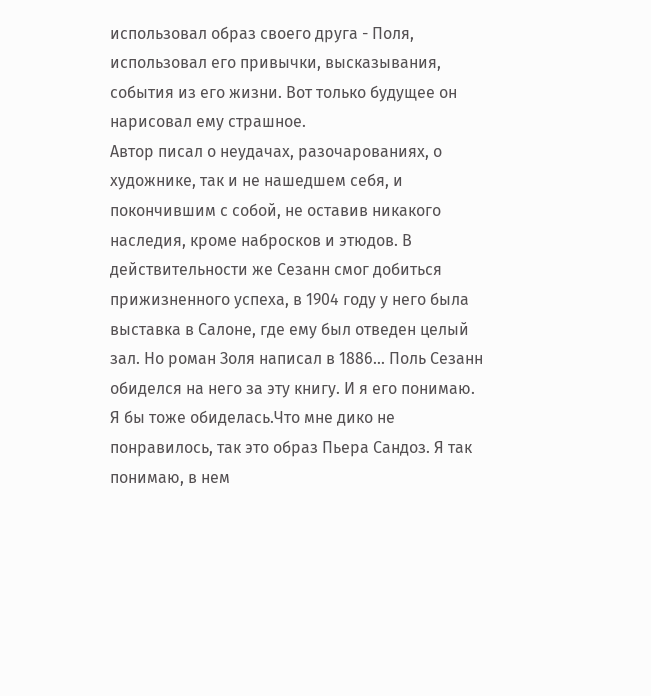использовал образ своего друга - Поля, использовал его привычки, высказывания, события из его жизни. Вот только будущее он нарисовал ему страшное.
Автор писал о неудачах, разочарованиях, о художнике, так и не нашедшем себя, и покончившим с собой, не оставив никакого наследия, кроме набросков и этюдов. В действительности же Сезанн смог добиться прижизненного успеха, в 1904 году у него была выставка в Салоне, где ему был отведен целый зал. Но роман Золя написал в 1886... Поль Сезанн обиделся на него за эту книгу. И я его понимаю. Я бы тоже обиделась.Что мне дико не понравилось, так это образ Пьера Сандоз. Я так понимаю, в нем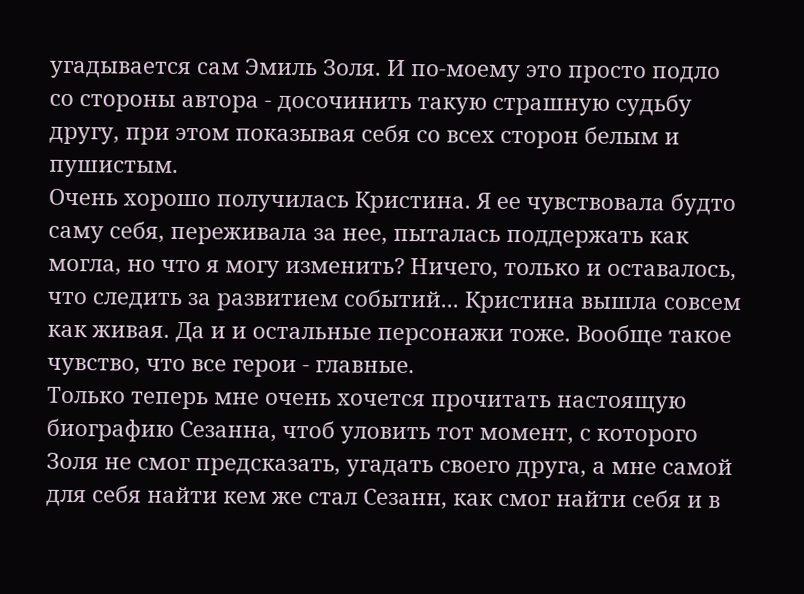угадывается сам Эмиль Золя. И по-моему это просто подло со стороны автора - досочинить такую страшную судьбу другу, при этом показывая себя со всех сторон белым и пушистым.
Очень хорошо получилась Кристина. Я ее чувствовала будто саму себя, переживала за нее, пыталась поддержать как могла, но что я могу изменить? Ничего, только и оставалось, что следить за развитием событий... Кристина вышла совсем как живая. Да и и остальные персонажи тоже. Вообще такое чувство, что все герои - главные.
Только теперь мне очень хочется прочитать настоящую биографию Сезанна, чтоб уловить тот момент, с которого Золя не смог предсказать, угадать своего друга, а мне самой для себя найти кем же стал Сезанн, как смог найти себя и в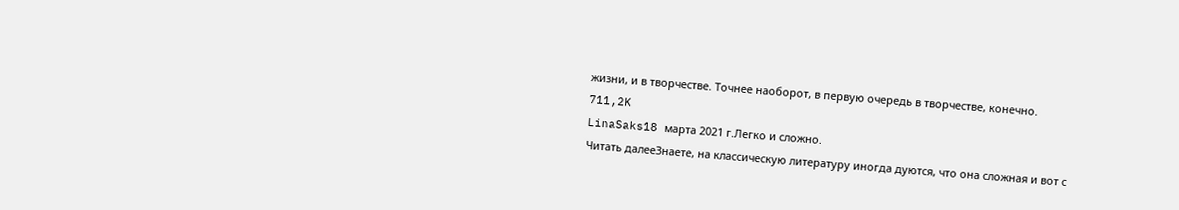жизни, и в творчестве. Точнее наоборот, в первую очередь в творчестве, конечно.
711,2K
LinaSaks18 марта 2021 г.Легко и сложно.
Читать далееЗнаете, на классическую литературу иногда дуются, что она сложная и вот с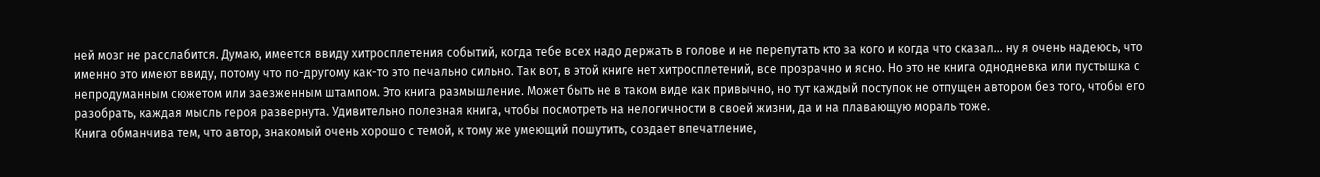ней мозг не расслабится. Думаю, имеется ввиду хитросплетения событий, когда тебе всех надо держать в голове и не перепутать кто за кого и когда что сказал... ну я очень надеюсь, что именно это имеют ввиду, потому что по-другому как-то это печально сильно. Так вот, в этой книге нет хитросплетений, все прозрачно и ясно. Но это не книга однодневка или пустышка с непродуманным сюжетом или заезженным штампом. Это книга размышление. Может быть не в таком виде как привычно, но тут каждый поступок не отпущен автором без того, чтобы его разобрать, каждая мысль героя развернута. Удивительно полезная книга, чтобы посмотреть на нелогичности в своей жизни, да и на плавающую мораль тоже.
Книга обманчива тем, что автор, знакомый очень хорошо с темой, к тому же умеющий пошутить, создает впечатление,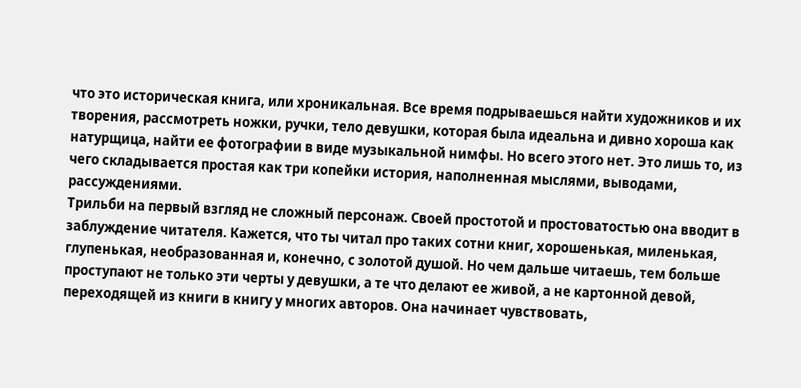что это историческая книга, или хроникальная. Все время подрываешься найти художников и их творения, рассмотреть ножки, ручки, тело девушки, которая была идеальна и дивно хороша как натурщица, найти ее фотографии в виде музыкальной нимфы. Но всего этого нет. Это лишь то, из чего складывается простая как три копейки история, наполненная мыслями, выводами, рассуждениями.
Трильби на первый взгляд не сложный персонаж. Своей простотой и простоватостью она вводит в заблуждение читателя. Кажется, что ты читал про таких сотни книг, хорошенькая, миленькая, глупенькая, необразованная и, конечно, с золотой душой. Но чем дальше читаешь, тем больше проступают не только эти черты у девушки, а те что делают ее живой, а не картонной девой, переходящей из книги в книгу у многих авторов. Она начинает чувствовать,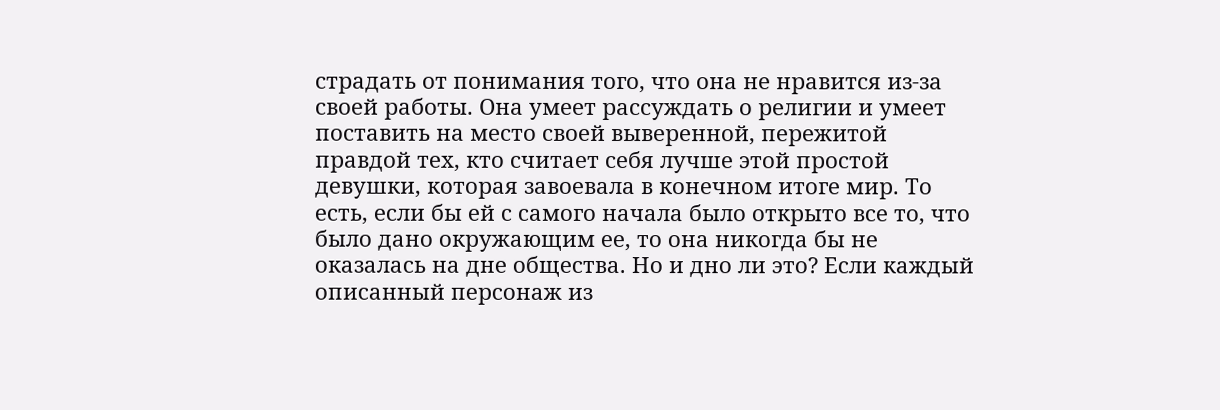страдать от понимания того, что она не нравится из-за своей работы. Она умеет рассуждать о религии и умеет поставить на место своей выверенной, пережитой правдой тех, кто считает себя лучше этой простой девушки, которая завоевала в конечном итоге мир. То есть, если бы ей с самого начала было открыто все то, что было дано окружающим ее, то она никогда бы не оказалась на дне общества. Но и дно ли это? Если каждый описанный персонаж из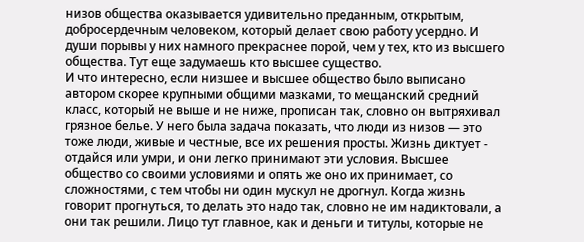низов общества оказывается удивительно преданным, открытым, добросердечным человеком, который делает свою работу усердно. И души порывы у них намного прекраснее порой, чем у тех, кто из высшего общества. Тут еще задумаешь кто высшее существо.
И что интересно, если низшее и высшее общество было выписано автором скорее крупными общими мазками, то мещанский средний класс, который не выше и не ниже, прописан так, словно он вытряхивал грязное белье. У него была задача показать, что люди из низов — это тоже люди, живые и честные, все их решения просты. Жизнь диктует - отдайся или умри, и они легко принимают эти условия. Высшее общество со своими условиями и опять же оно их принимает, со сложностями, с тем чтобы ни один мускул не дрогнул. Когда жизнь говорит прогнуться, то делать это надо так, словно не им надиктовали, а они так решили. Лицо тут главное, как и деньги и титулы, которые не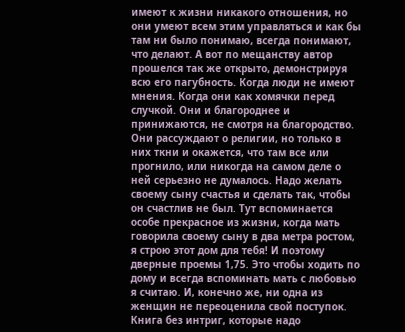имеют к жизни никакого отношения, но они умеют всем этим управляться и как бы там ни было понимаю, всегда понимают, что делают. А вот по мещанству автор прошелся так же открыто, демонстрируя всю его пагубность. Когда люди не имеют мнения. Когда они как хомячки перед случкой. Они и благороднее и принижаются, не смотря на благородство. Они рассуждают о религии, но только в них ткни и окажется, что там все или прогнило, или никогда на самом деле о ней серьезно не думалось. Надо желать своему сыну счастья и сделать так, чтобы он счастлив не был. Тут вспоминается особе прекрасное из жизни, когда мать говорила своему сыну в два метра ростом, я строю этот дом для тебя! И поэтому дверные проемы 1,75. Это чтобы ходить по дому и всегда вспоминать мать с любовью я считаю. И, конечно же, ни одна из женщин не переоценила свой поступок.
Книга без интриг, которые надо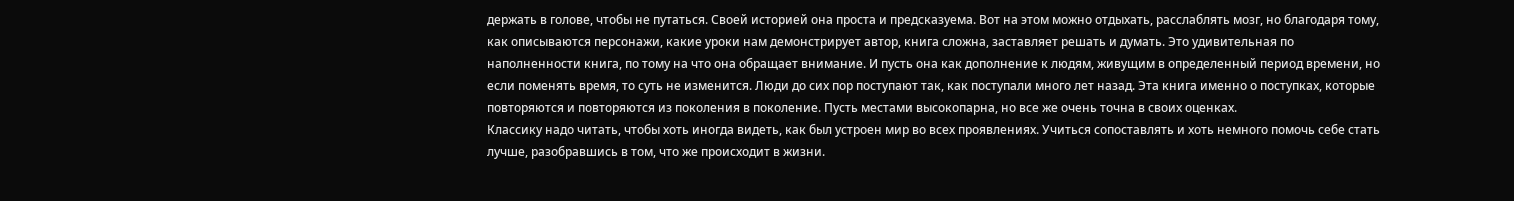держать в голове, чтобы не путаться. Своей историей она проста и предсказуема. Вот на этом можно отдыхать, расслаблять мозг, но благодаря тому, как описываются персонажи, какие уроки нам демонстрирует автор, книга сложна, заставляет решать и думать. Это удивительная по наполненности книга, по тому на что она обращает внимание. И пусть она как дополнение к людям, живущим в определенный период времени, но если поменять время, то суть не изменится. Люди до сих пор поступают так, как поступали много лет назад. Эта книга именно о поступках, которые повторяются и повторяются из поколения в поколение. Пусть местами высокопарна, но все же очень точна в своих оценках.
Классику надо читать, чтобы хоть иногда видеть, как был устроен мир во всех проявлениях. Учиться сопоставлять и хоть немного помочь себе стать лучше, разобравшись в том, что же происходит в жизни.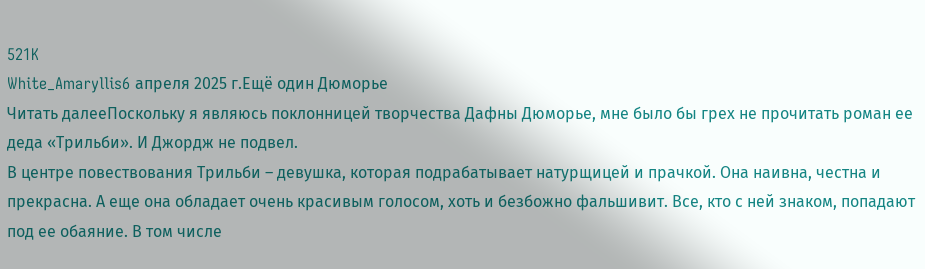521K
White_Amaryllis6 апреля 2025 г.Ещё один Дюморье
Читать далееПоскольку я являюсь поклонницей творчества Дафны Дюморье, мне было бы грех не прочитать роман ее деда «Трильби». И Джордж не подвел.
В центре повествования Трильби – девушка, которая подрабатывает натурщицей и прачкой. Она наивна, честна и прекрасна. А еще она обладает очень красивым голосом, хоть и безбожно фальшивит. Все, кто с ней знаком, попадают под ее обаяние. В том числе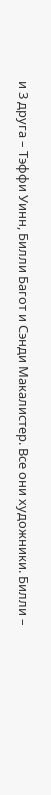и 3 друга – Тэффи Уинн, Билли Багот и Сэнди Макалистер. Все они художники. Билли –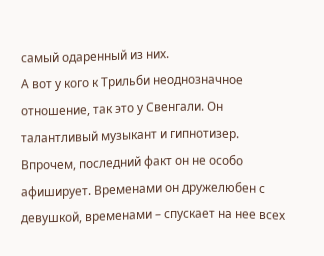самый одаренный из них.
А вот у кого к Трильби неоднозначное отношение, так это у Свенгали. Он талантливый музыкант и гипнотизер. Впрочем, последний факт он не особо афиширует. Временами он дружелюбен с девушкой, временами – спускает на нее всех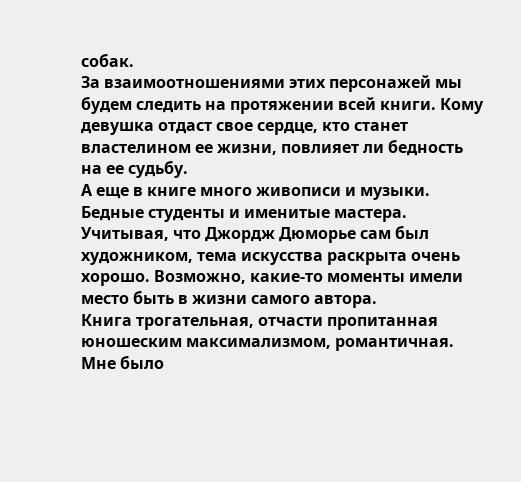собак.
За взаимоотношениями этих персонажей мы будем следить на протяжении всей книги. Кому девушка отдаст свое сердце, кто станет властелином ее жизни, повлияет ли бедность на ее судьбу.
А еще в книге много живописи и музыки. Бедные студенты и именитые мастера. Учитывая, что Джордж Дюморье сам был художником, тема искусства раскрыта очень хорошо. Возможно, какие-то моменты имели место быть в жизни самого автора.
Книга трогательная, отчасти пропитанная юношеским максимализмом, романтичная. Мне было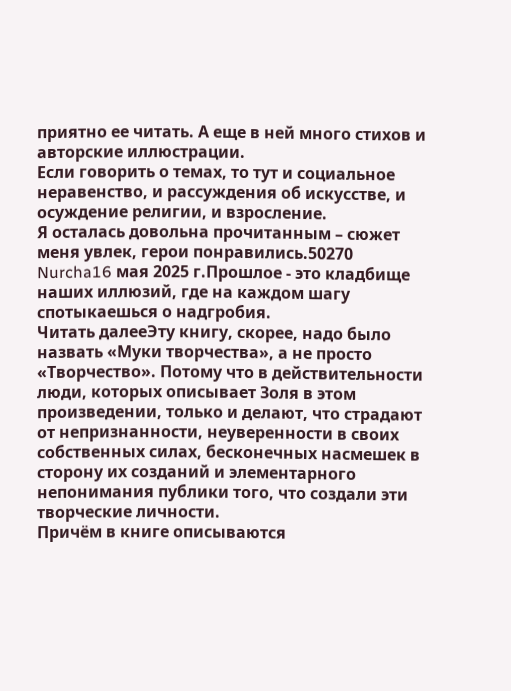приятно ее читать. А еще в ней много стихов и авторские иллюстрации.
Если говорить о темах, то тут и социальное неравенство, и рассуждения об искусстве, и осуждение религии, и взросление.
Я осталась довольна прочитанным – сюжет меня увлек, герои понравились.50270
Nurcha16 мая 2025 г.Прошлое - это кладбище наших иллюзий, где на каждом шагу спотыкаешься о надгробия.
Читать далееЭту книгу, скорее, надо было назвать «Муки творчества», а не просто «Творчество». Потому что в действительности люди, которых описывает Золя в этом произведении, только и делают, что страдают от непризнанности, неуверенности в своих собственных силах, бесконечных насмешек в сторону их созданий и элементарного непонимания публики того, что создали эти творческие личности.
Причём в книге описываются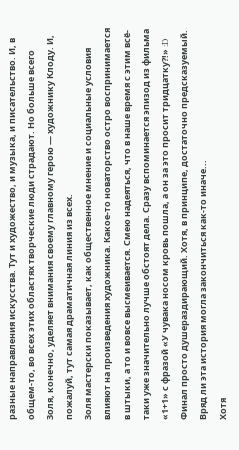разные направления искусства. Тут и художество, и музыка, и писательство. И, в общем-то, во всех этих областях творческие люди страдают. Но больше всего Золя, конечно, уделяет внимания своему главному герою — художнику Клоду. И, пожалуй, тут самая драматичная линия из всех.
Золя мастерски показывает, как общественное мнение и социальные условия влияют на произведения художника. Какое-то новаторство остро воспринимается в штыки, а то и вовсе высмеивается. Смею надеяться, что в наше время с этим всё-таки уже значительно лучше обстоят дела. Сразу вспоминается эпизод из фильма «1+1» с фразой «У чувака носом кровь пошла, а он за это просит тридцатку?!» :D
Финал просто душераздирающий. Хотя, в принципе, достаточно предсказуемый. Вряд ли эта история могла закончиться как-то иначе...
Хотя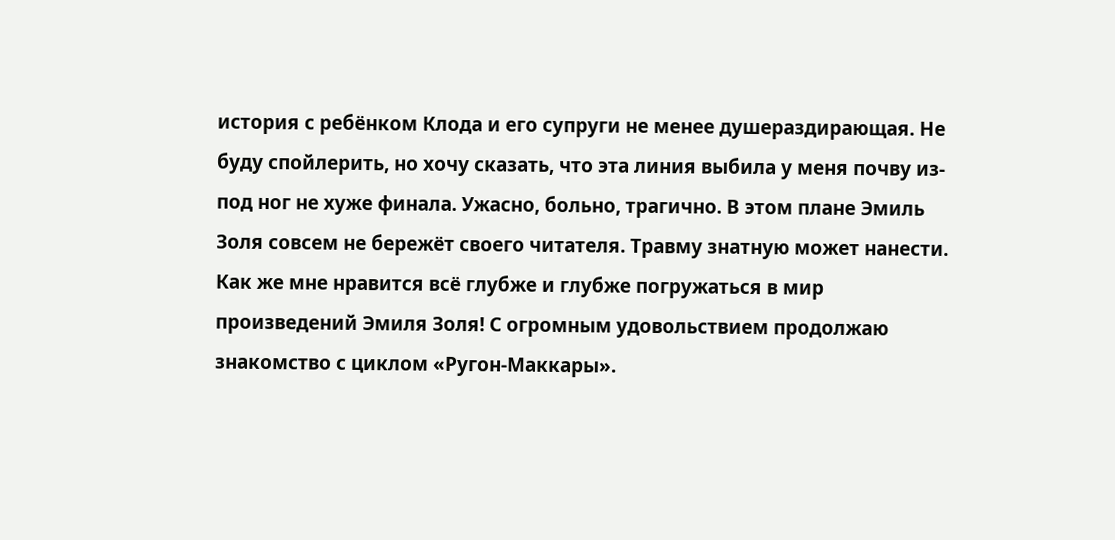история с ребёнком Клода и его супруги не менее душераздирающая. Не буду спойлерить, но хочу сказать, что эта линия выбила у меня почву из-под ног не хуже финала. Ужасно, больно, трагично. В этом плане Эмиль Золя совсем не бережёт своего читателя. Травму знатную может нанести.
Как же мне нравится всё глубже и глубже погружаться в мир произведений Эмиля Золя! С огромным удовольствием продолжаю знакомство с циклом «Ругон-Маккары».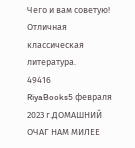Чего и вам советую! Отличная классическая литература.
49416
RiyaBooks5 февраля 2023 г.ДОМАШНИЙ ОЧАГ НАМ МИЛЕЕ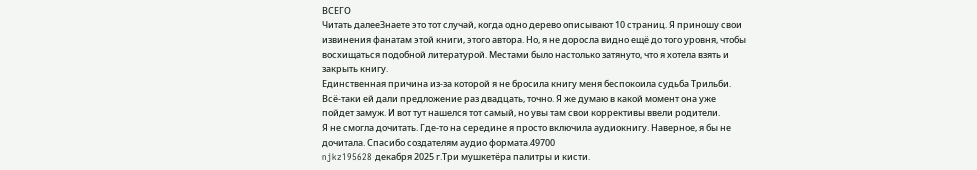ВСЕГО
Читать далееЗнаете это тот случай, когда одно дерево описывают 10 страниц. Я приношу свои извинения фанатам этой книги, этого автора. Но, я не доросла видно ещё до того уровня, чтобы восхищаться подобной литературой. Местами было настолько затянуто, что я хотела взять и закрыть книгу.
Единственная причина из-за которой я не бросила книгу меня беспокоила судьба Трильби. Всё-таки ей дали предложение раз двадцать, точно. Я же думаю в какой момент она уже пойдет замуж. И вот тут нашелся тот самый, но увы там свои коррективы ввели родители.
Я не смогла дочитать. Где-то на середине я просто включила аудиокнигу. Наверное, я бы не дочитала. Спасибо создателям аудио формата.49700
njkz195628 декабря 2025 г.Три мушкетёра палитры и кисти.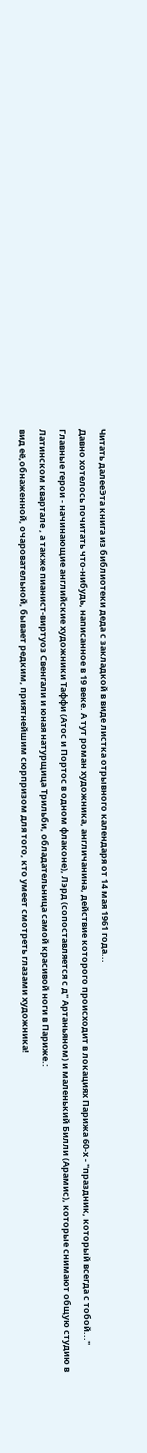Читать далееЭта книга из библиотеки деда с закладкой в виде листка отрывного календаря от 14 мая 1961 года...
Давно хотелось почитать что-нибудь, написанное в 19 веке. А тут роман художника, англичанина, действие которого происходит в локациях Парижа 60-х - "праздник, который всегда с тобой..."
Главные герои - начинающие английские художники Таффи (Атос и Портос в одном флаконе), Лэрд (сопоставляется с д" Артаньяном) и маленький Билли (Арамис), которые снимают общую студию в Латинском квартале , а также пианист-виртуоз Свенгали и юная натурщица Трильби, обладательница самой красивой ноги в Париже.:
вид её,обнаженной, очаровательной, бывает редким, приятнейшим сюрпризом для того, кто умеет смотреть глазами художника!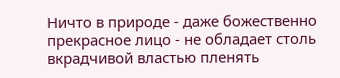Ничто в природе - даже божественно прекрасное лицо - не обладает столь вкрадчивой властью пленять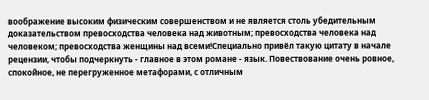воображение высоким физическим совершенством и не является столь убедительным доказательством превосходства человека над животным; превосходства человека над человеком; превосходства женщины над всеми!Специально привёл такую цитату в начале рецензии, чтобы подчеркнуть - главное в этом романе - язык. Повествование очень ровное, спокойное, не перегруженное метафорами, с отличным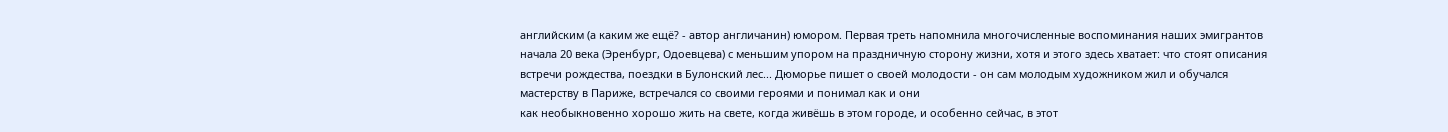английским (а каким же ещё? - автор англичанин) юмором. Первая треть напомнила многочисленные воспоминания наших эмигрантов начала 20 века (Эренбург, Одоевцева) с меньшим упором на праздничную сторону жизни, хотя и этого здесь хватает: что стоят описания встречи рождества, поездки в Булонский лес... Дюморье пишет о своей молодости - он сам молодым художником жил и обучался мастерству в Париже, встречался со своими героями и понимал как и они
как необыкновенно хорошо жить на свете, когда живёшь в этом городе, и особенно сейчас, в этот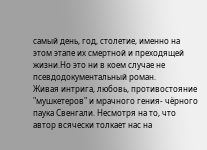самый день, год, столетие, именно на этом этапе их смертной и преходящей жизни.Но это ни в коем случае не псевдодокументальный роман.
Живая интрига, любовь, противостояние "мушкетеров" и мрачного гения- чёрного паука Свенгали. Несмотря на то, что автор всячески толкает нас на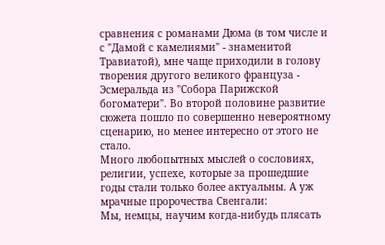сравнения с романами Дюма (в том числе и с "Дамой с камелиями" - знаменитой Травиатой), мне чаще приходили в голову творения другого великого француза - Эсмеральда из "Собора Парижской богоматери". Во второй половине развитие сюжета пошло по совершенно невероятному сценарию, но менее интересно от этого не стало.
Много любопытных мыслей о сословиях, религии, успехе, которые за прошедшие годы стали только более актуальны. А уж мрачные пророчества Свенгали:
Мы, немцы, научим когда-нибудь плясать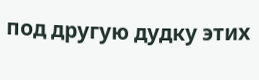под другую дудку этих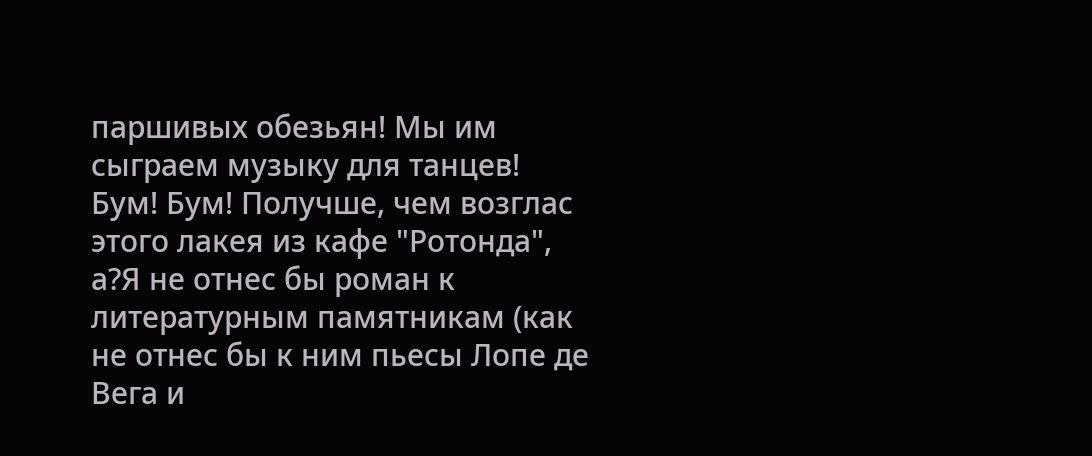паршивых обезьян! Мы им сыграем музыку для танцев! Бум! Бум! Получше, чем возглас этого лакея из кафе "Ротонда", а?Я не отнес бы роман к литературным памятникам (как не отнес бы к ним пьесы Лопе де Вега и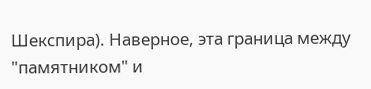Шекспира). Наверное, эта граница между "памятником" и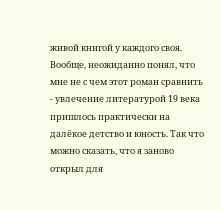живой книгой у каждого своя. Вообще, неожиданно понял, что мне не с чем этот роман сравнить - увлечение литературой 19 века пришлось практически на далёкое детство и юность. Так что можно сказать, что я заново открыл для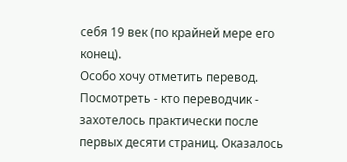себя 19 век (по крайней мере его конец).
Особо хочу отметить перевод. Посмотреть - кто переводчик - захотелось практически после первых десяти страниц. Оказалось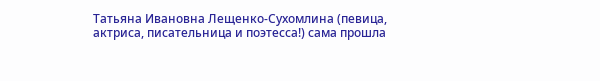Татьяна Ивановна Лещенко-Сухомлина (певица, актриса, писательница и поэтесса!) сама прошла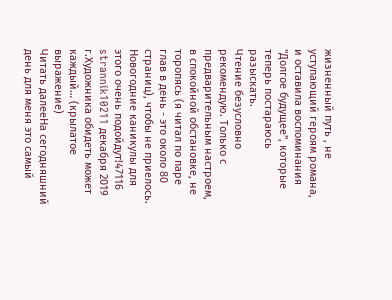жизненный путь , не уступающий героям романа, и оставила воспоминания "Долгое будущее", которые теперь постараюсь разыскать.
Чтение безусловно рекомендую. Только с предварительным настроем, в спокойной обстановке, не торопясь (я читал по паре глав в день - это около 80 страниц), чтобы не приелось. Новогодние каникулы для этого очень подойдут!47116
strannik10211 декабря 2019 г.Художника обидеть может каждый… (крылатое выражение)
Читать далееНа сегодняшний день для меня это самый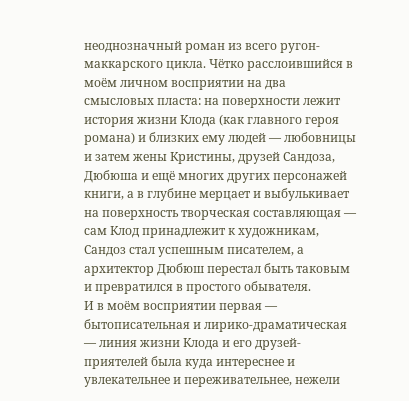неоднозначный роман из всего ругон-маккарского цикла. Чётко расслоившийся в моём личном восприятии на два смысловых пласта: на поверхности лежит история жизни Клода (как главного героя романа) и близких ему людей — любовницы и затем жены Кристины, друзей Сандоза, Дюбюша и ещё многих других персонажей книги, а в глубине мерцает и выбулькивает на поверхность творческая составляющая — сам Клод принадлежит к художникам, Сандоз стал успешным писателем, а архитектор Дюбюш перестал быть таковым и превратился в простого обывателя.
И в моём восприятии первая — бытописательная и лирико-драматическая — линия жизни Клода и его друзей-приятелей была куда интереснее и увлекательнее и переживательнее, нежели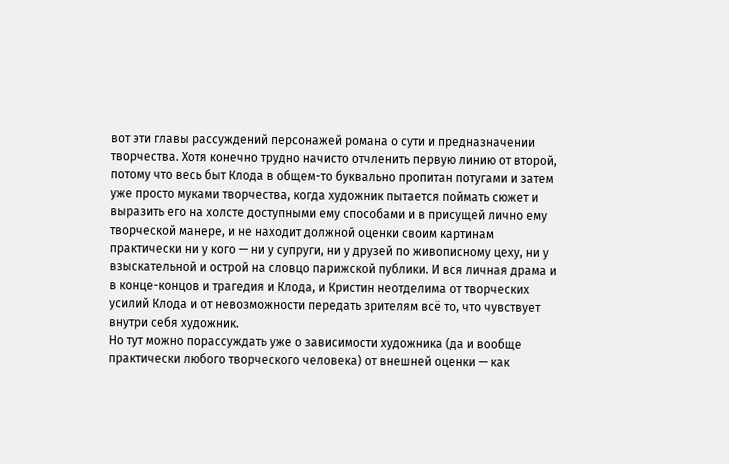вот эти главы рассуждений персонажей романа о сути и предназначении творчества. Хотя конечно трудно начисто отчленить первую линию от второй, потому что весь быт Клода в общем-то буквально пропитан потугами и затем уже просто муками творчества, когда художник пытается поймать сюжет и выразить его на холсте доступными ему способами и в присущей лично ему творческой манере, и не находит должной оценки своим картинам практически ни у кого — ни у супруги, ни у друзей по живописному цеху, ни у взыскательной и острой на словцо парижской публики. И вся личная драма и в конце-концов и трагедия и Клода, и Кристин неотделима от творческих усилий Клода и от невозможности передать зрителям всё то, что чувствует внутри себя художник.
Но тут можно порассуждать уже о зависимости художника (да и вообще практически любого творческого человека) от внешней оценки — как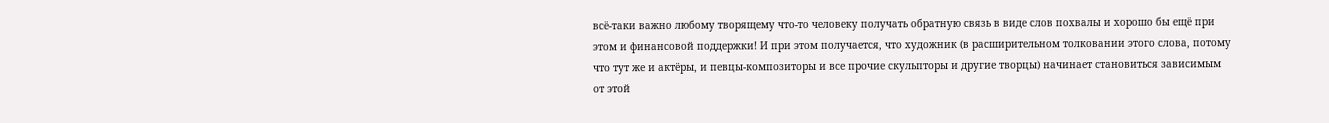всё-таки важно любому творящему что-то человеку получать обратную связь в виде слов похвалы и хорошо бы ещё при этом и финансовой поддержки! И при этом получается, что художник (в расширительном толковании этого слова, потому что тут же и актёры, и певцы-композиторы и все прочие скульпторы и другие творцы) начинает становиться зависимым от этой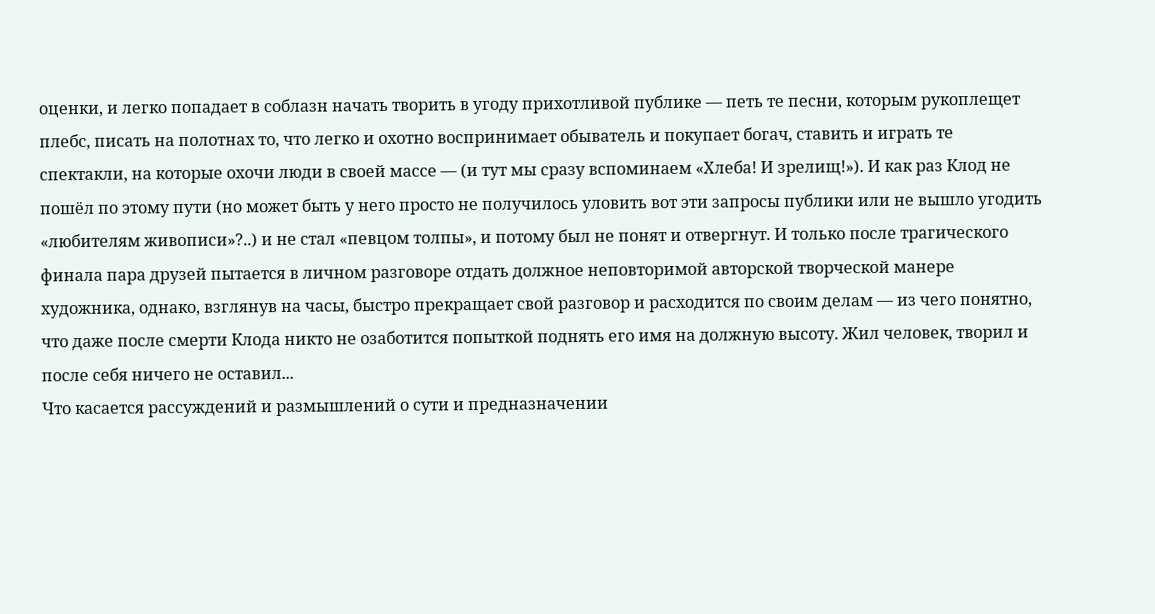оценки, и легко попадает в соблазн начать творить в угоду прихотливой публике — петь те песни, которым рукоплещет плебс, писать на полотнах то, что легко и охотно воспринимает обыватель и покупает богач, ставить и играть те спектакли, на которые охочи люди в своей массе — (и тут мы сразу вспоминаем «Хлеба! И зрелищ!»). И как раз Клод не пошёл по этому пути (но может быть у него просто не получилось уловить вот эти запросы публики или не вышло угодить «любителям живописи»?..) и не стал «певцом толпы», и потому был не понят и отвергнут. И только после трагического финала пара друзей пытается в личном разговоре отдать должное неповторимой авторской творческой манере художника, однако, взглянув на часы, быстро прекращает свой разговор и расходится по своим делам — из чего понятно, что даже после смерти Клода никто не озаботится попыткой поднять его имя на должную высоту. Жил человек, творил и после себя ничего не оставил...
Что касается рассуждений и размышлений о сути и предназначении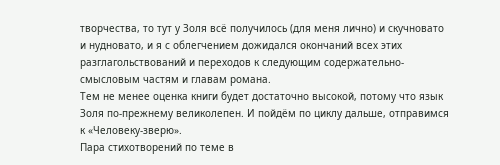творчества, то тут у Золя всё получилось (для меня лично) и скучновато и нудновато, и я с облегчением дожидался окончаний всех этих разглагольствований и переходов к следующим содержательно-смысловым частям и главам романа.
Тем не менее оценка книги будет достаточно высокой, потому что язык Золя по-прежнему великолепен. И пойдём по циклу дальше, отправимся к «Человеку-зверю».
Пара стихотворений по теме в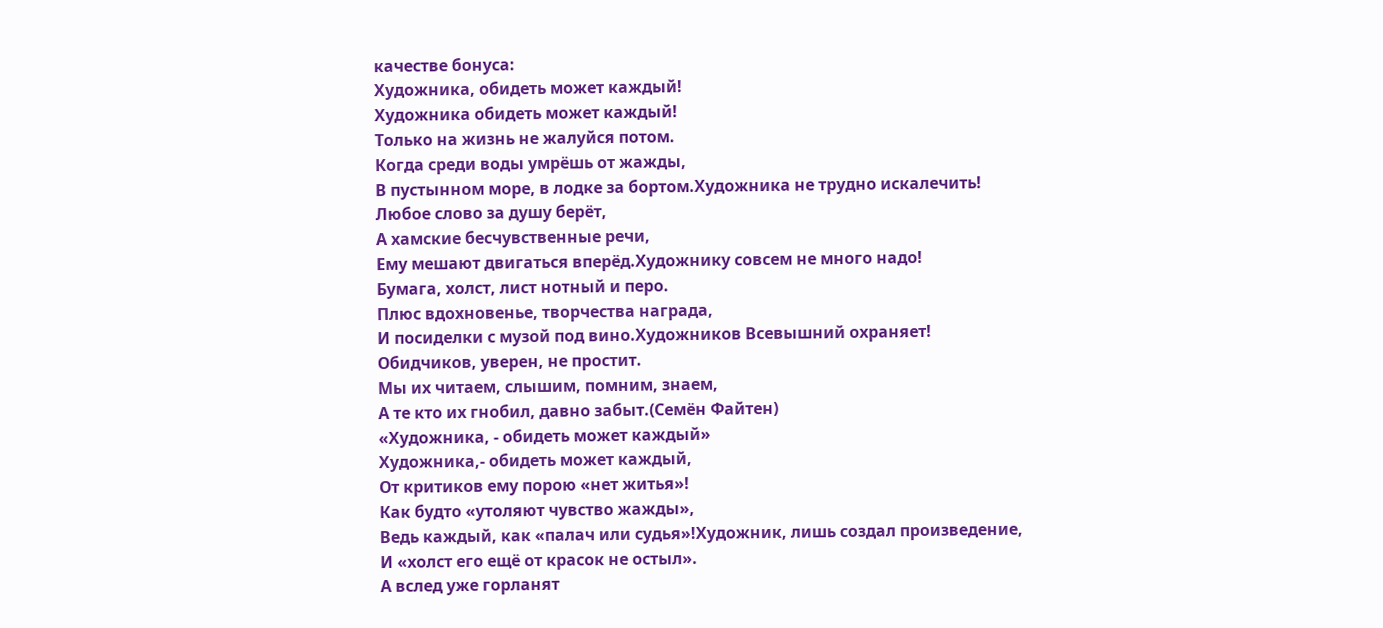качестве бонуса:
Художника, обидеть может каждый!
Художника обидеть может каждый!
Только на жизнь не жалуйся потом.
Когда среди воды умрёшь от жажды,
В пустынном море, в лодке за бортом.Художника не трудно искалечить!
Любое слово за душу берёт,
А хамские бесчувственные речи,
Ему мешают двигаться вперёд.Художнику совсем не много надо!
Бумага, холст, лист нотный и перо.
Плюс вдохновенье, творчества награда,
И посиделки с музой под вино.Художников Всевышний охраняет!
Обидчиков, уверен, не простит.
Мы их читаем, слышим, помним, знаем,
А те кто их гнобил, давно забыт.(Семён Файтен)
«Художника, - обидеть может каждый»
Художника,- обидеть может каждый,
От критиков ему порою «нет житья»!
Как будто «утоляют чувство жажды»,
Ведь каждый, как «палач или судья»!Художник, лишь создал произведение,
И «холст его ещё от красок не остыл».
А вслед уже горланят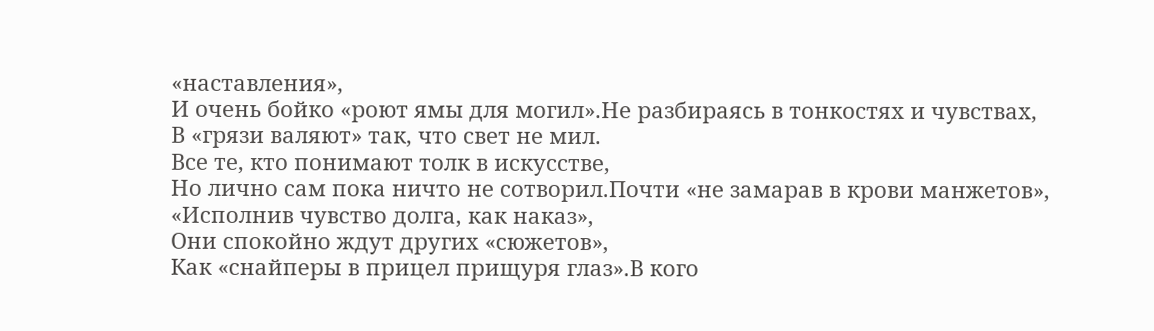«наставления»,
И очень бойко «роют ямы для могил».Не разбираясь в тонкостях и чувствах,
В «грязи валяют» так, что свет не мил.
Все те, кто понимают толк в искусстве,
Но лично сам пока ничто не сотворил.Почти «не замарав в крови манжетов»,
«Исполнив чувство долга, как наказ»,
Они спокойно ждут других «сюжетов»,
Как «снайперы в прицел прищуря глаз».В кого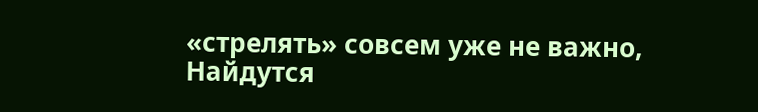«стрелять» совсем уже не важно,
Найдутся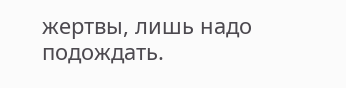жертвы, лишь надо подождать.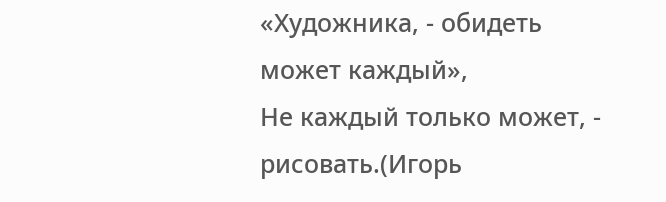«Художника, - обидеть может каждый»,
Не каждый только может, - рисовать.(Игорь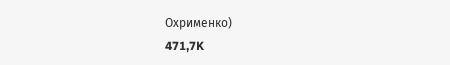Охрименко)
471,7K